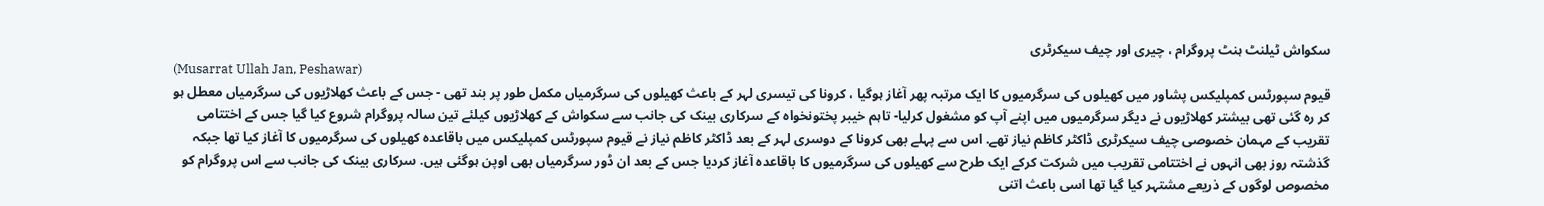سکواش ٹیلنٹ ہنٹ پروگرام ، چیری اور چیف سیکرٹری
(Musarrat Ullah Jan, Peshawar)
قیوم سپورٹس کمپلیکس پشاور میں کھیلوں کی سرگرمیوں کا ایک مرتبہ پھر آغاز ہوگیا ، کرونا کی تیسری لہر کے باعث کھیلوں کی سرگرمیاں مکمل طور پر بند تھی - جس کے باعث کھلاڑیوں کی سرگرمیاں معطل ہو کر رہ گئی تھی بیشتر کھلاڑیوں نے دیگر سرگرمیوں میں اپنے آپ کو مشغول کرلیا- تاہم خیبر پختونخواہ کے سرکاری بینک کی جانب سے سکواش کے کھلاڑیوں کیلئے تین سالہ پروگرام شروع کیا گیا جس کے اختتامی تقریب کے مہمان خصوصی چیف سیکرٹری ڈاکٹر کاظم نیاز تھے. اس سے پہلے بھی کرونا کے دوسری لہر کے بعد ڈاکٹر کاظم نیاز نے قیوم سپورٹس کمپلیکس میں باقاعدہ کھیلوں کی سرگرمیوں کا آغاز کیا تھا جبکہ گذشتہ روز بھی انہوں نے اختتامی تقریب میں شرکت کرکے ایک طرح سے کھیلوں کی سرگرمیوں کا باقاعدہ آغاز کردیا جس کے بعد ان ڈور سرگرمیاں بھی اوپن ہوگئی ہیں. سرکاری بینک کی جانب سے اس پروگرام کو مخصوص لوگوں کے ذریعے مشتہر کیا گیا تھا اسی باعث اتنی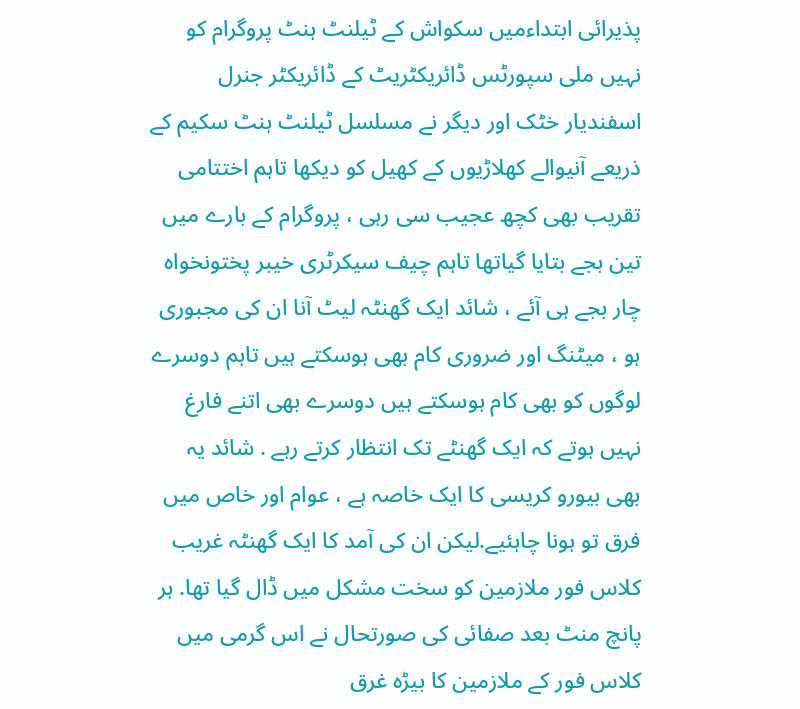پذیرائی ابتداءمیں سکواش کے ٹیلنٹ ہنٹ پروگرام کو نہیں ملی سپورٹس ڈائریکٹریٹ کے ڈائریکٹر جنرل اسفندیار خٹک اور دیگر نے مسلسل ٹیلنٹ ہنٹ سکیم کے ذریعے آنیوالے کھلاڑیوں کے کھیل کو دیکھا تاہم اختتامی تقریب بھی کچھ عجیب سی رہی ، پروگرام کے بارے میں تین بجے بتایا گیاتھا تاہم چیف سیکرٹری خیبر پختونخواہ چار بجے ہی آئے ، شائد ایک گھنٹہ لیٹ آنا ان کی مجبوری ہو ، میٹنگ اور ضروری کام بھی ہوسکتے ہیں تاہم دوسرے لوگوں کو بھی کام ہوسکتے ہیں دوسرے بھی اتنے فارغ نہیں ہوتے کہ ایک گھنٹے تک انتظار کرتے رہے . شائد یہ بھی بیورو کریسی کا ایک خاصہ ہے ، عوام اور خاص میں فرق تو ہونا چاہئیے.لیکن ان کی آمد کا ایک گھنٹہ غریب کلاس فور ملازمین کو سخت مشکل میں ڈال گیا تھا. ہر پانچ منٹ بعد صفائی کی صورتحال نے اس گرمی میں کلاس فور کے ملازمین کا بیڑہ غرق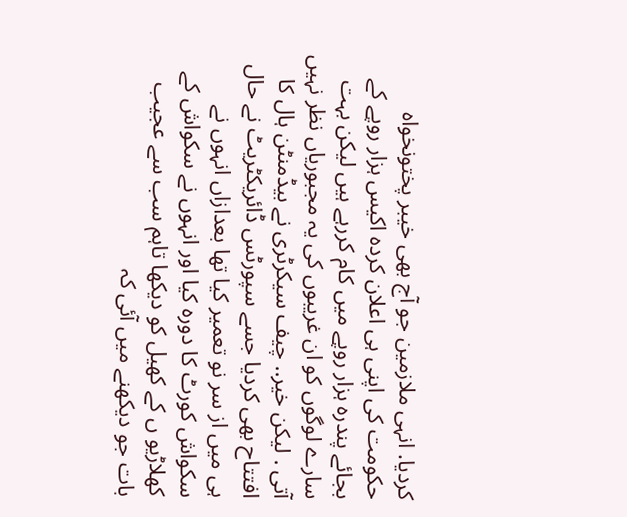کردیا. انہی ملازمین جو آج بھی خیبر پختونخواہ حکومت کی اپنی ہی اعلان کردہ اکیس ہزار روپے کے بجائے پندرہ ہزار روپے میں کام کررہے ہیں لیکن بہت سارے لوگوں کو ان غریبوں کی یہ مجبوریاں نظر نہیں آتی . لیکن خیر.. چیف سیکرٹری نے بیڈمنٹن ہال کا افتتاح بھی کردیا جسے سپورٹس ڈائریکٹریٹ نے حال ہی میں از سر نو تعمیر کیا تھا بعدازاں انہوں نے سکواش کورٹ کا دورہ کیا اور انہوں نے سکواش کے کھلاڑیو ں کے کھیل کو دیکھا تاہم سب سے عجیب بات جو دیکھنے میں آئی کہ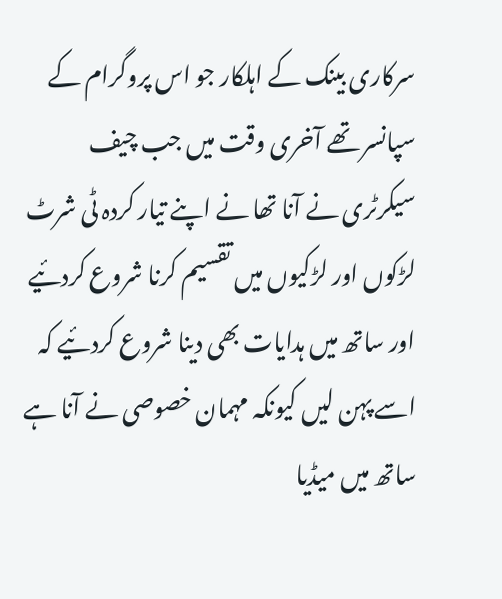سرکاری بینک کے اہلکار جو اس پروگرام کے سپانسر تھے آخری وقت میں جب چیف سیکرٹری نے آنا تھا نے اپنے تیار کردہ ٹی شرٹ لڑکوں اور لڑکیوں میں تقسیم کرنا شروع کردئیے اور ساتھ میں ہدایات بھی دینا شروع کردئیے کہ اسے پہن لیں کیونکہ مہمان خصوصی نے آنا ہے ساتھ میں میڈیا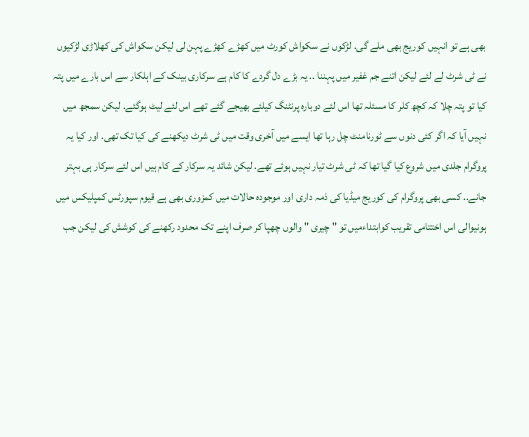بھی ہے تو انہیں کوریج بھی ملے گی. لڑکوں نے سکواش کورٹ میں کھڑے کھڑے پہن لی لیکن سکواش کی کھلاڑی لڑکیوں نے ٹی شرٹ لے لئے لیکن اتنے جم غفیر میں پہننا .. یہ بڑے دل گردے کا کام ہے سرکاری بینک کے اہلکار سے اس بارے میں پتہ کیا تو پتہ چلا کہ کچھ کلر کا مسئلہ تھا اس لئے دوبارہ پرنٹنگ کیلئے بھیجے گئے تھے اس لئے لیٹ ہوگئے. لیکن سمجھ میں نہیں آیا کہ اگر کئی دنوں سے ٹورنامنٹ چل رہا تھا ایسے میں آخری وقت میں ٹی شرٹ دیکھنے کی کیا تک تھی. اور کیا یہ پروگرام جلدی میں شروع کیا گیا تھا کہ ٹی شرٹ تیار نہیں ہوئے تھے. لیکن شائد یہ سرکار کے کام ہیں اس لئے سرکار ہی بہتر جانے.. کسی بھی پروگرام کی کوریج میڈیا کی ذمہ داری اور موجودہ حالات میں کمزوری بھی ہے قیوم سپورٹس کمپلیکس میں ہونیوالی اس اختتامی تقریب کوابتداءمیں تو " چیری " والوں چھپا کر صرف اپنے تک محدود رکھنے کی کوشش کی لیکن جب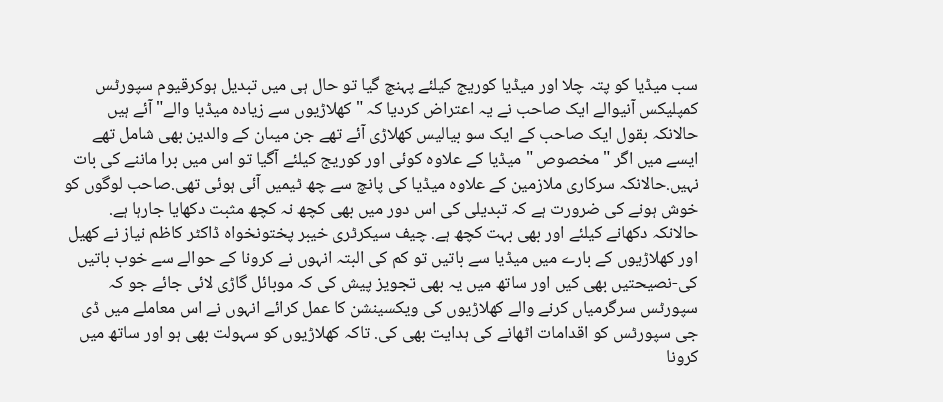سب میڈیا کو پتہ چلا اور میڈیا کوریج کیلئے پہنچ گیا تو حال ہی میں تبدیل ہوکرقیوم سپورٹس کمپلیکس آنیوالے ایک صاحب نے یہ اعتراض کردیا کہ " کھلاڑیوں سے زیادہ میڈیا والے" آئے ہیں حالانکہ بقول ایک صاحب کے ایک سو بیالیس کھلاڑی آئے تھے جن میںان کے والدین بھی شامل تھے ایسے میں اگر " مخصوص " میڈیا کے علاوہ کوئی اور کوریج کیلئے آگیا تو اس میں برا ماننے کی بات نہیں.حالانکہ سرکاری ملازمین کے علاوہ میڈیا کی پانچ سے چھ ٹیمیں آئی ہوئی تھی.صاحب لوگوں کو خوش ہونے کی ضرورت ہے کہ تبدیلی کی اس دور میں بھی کچھ نہ کچھ مثبت دکھایا جارہا ہے. حالانکہ دکھانے کیلئے اور بھی بہت کچھ ہے. چیف سیکرٹری خیبر پختونخواہ ڈاکٹر کاظم نیاز نے کھیل اور کھلاڑیوں کے بارے میں میڈیا سے باتیں تو کم کی البتہ انہوں نے کرونا کے حوالے سے خوب باتیں کی-نصیحتیں بھی کیں اور ساتھ میں یہ بھی تجویز پیش کی کہ موبائل گاڑی لائی جائے جو کہ سپورٹس سرگرمیاں کرنے والے کھلاڑیوں کی ویکسینشن کا عمل کرائے انہوں نے اس معاملے میں ڈی جی سپورٹس کو اقدامات اٹھانے کی ہدایت بھی کی. تاکہ کھلاڑیوں کو سہولت بھی ہو اور ساتھ میں کرونا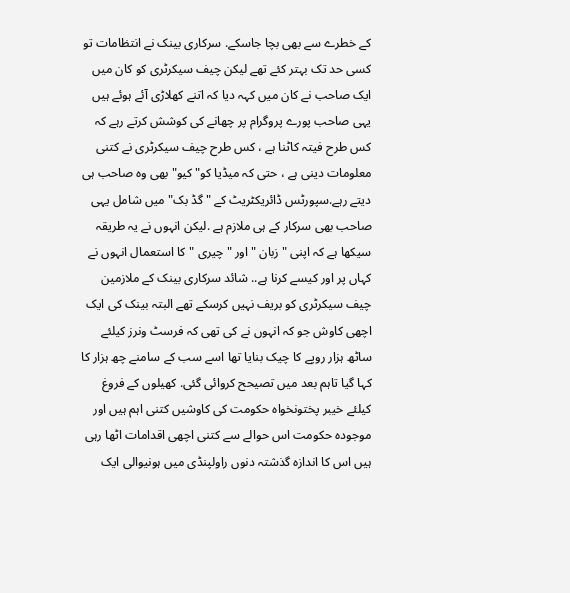کے خطرے سے بھی بچا جاسکے. سرکاری بینک نے انتظامات تو کسی حد تک بہتر کئے تھے لیکن چیف سیکرٹری کو کان میں ایک صاحب نے کان میں کہہ دیا کہ اتنے کھلاڑی آئے ہوئے ہیں یہی صاحب پورے پروگرام پر چھانے کی کوشش کرتے رہے کہ کس طرح فیتہ کاٹنا ہے ، کس طرح چیف سیکرٹری نے کتنی معلومات دینی ہے ، حتی کہ میڈیا کو" کیو" بھی وہ صاحب ہی دیتے رہے.سپورٹس ڈائریکٹریٹ کے " گڈ بک" میں شامل یہی صاحب بھی سرکار کے ہی ملازم ہے .لیکن انہوں نے یہ طریقہ سیکھا ہے کہ اپنی "زبان " اور "چیری "کا استعمال انہوں نے کہاں پر اور کیسے کرنا ہے.. شائد سرکاری بینک کے ملازمین چیف سیکرٹری کو بریف نہیں کرسکے تھے البتہ بینک کی ایک اچھی کاوش جو کہ انہوں نے کی تھی کہ فرسٹ ونرز کیلئے ساٹھ ہزار روپے کا چیک بنایا تھا اسے سب کے سامنے چھ ہزار کا کہا گیا تاہم بعد میں تصیحح کروائی گئی. کھیلوں کے فروغ کیلئے خیبر پختونخواہ حکومت کی کاوشیں کتنی اہم ہیں اور موجودہ حکومت اس حوالے سے کتنی اچھی اقدامات اٹھا رہی ہیں اس کا اندازہ گذشتہ دنوں راولپنڈی میں ہونیوالی ایک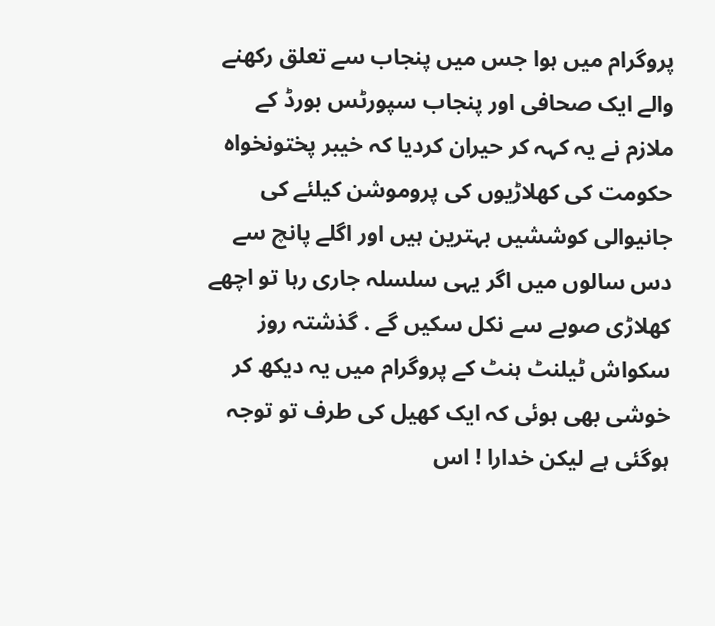پروگرام میں ہوا جس میں پنجاب سے تعلق رکھنے والے ایک صحافی اور پنجاب سپورٹس بورڈ کے ملازم نے یہ کہہ کر حیران کردیا کہ خیبر پختونخواہ حکومت کی کھلاڑیوں کی پروموشن کیلئے کی جانیوالی کوششیں بہترین ہیں اور اگلے پانچ سے دس سالوں میں اگر یہی سلسلہ جاری رہا تو اچھے کھلاڑی صوبے سے نکل سکیں گے . گذشتہ روز سکواش ٹیلنٹ ہنٹ کے پروگرام میں یہ دیکھ کر خوشی بھی ہوئی کہ ایک کھیل کی طرف تو توجہ ہوگئی ہے لیکن خدارا ! اس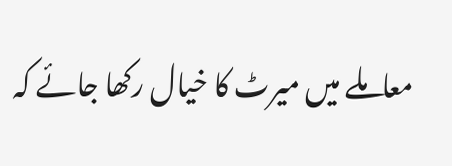معاملے میں میرٹ کا خیال رکھا جائے کہ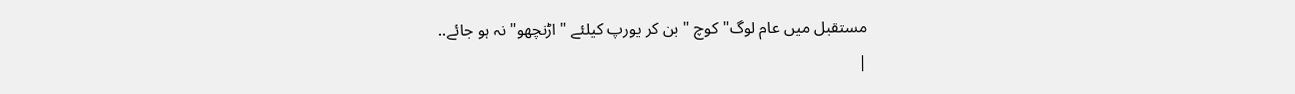مستقبل میں عام لوگ" کوچ "بن کر یورپ کیلئے " اڑنچھو"نہ ہو جائے..
|